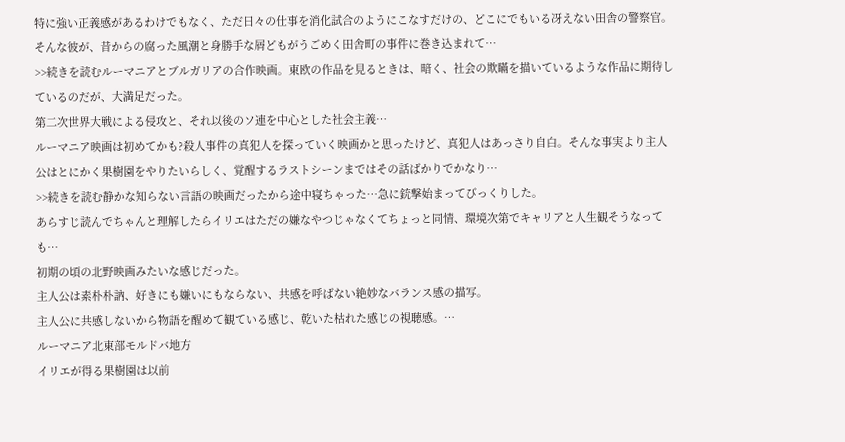特に強い正義感があるわけでもなく、ただ日々の仕事を消化試合のようにこなすだけの、どこにでもいる冴えない田舎の警察官。そんな彼が、昔からの腐った風潮と身勝手な屑どもがうごめく田舎町の事件に巻き込まれて…
>>続きを読むルーマニアとブルガリアの合作映画。東欧の作品を見るときは、暗く、社会の欺瞞を描いているような作品に期待しているのだが、大満足だった。
第二次世界大戦による侵攻と、それ以後のソ連を中心とした社会主義…
ルーマニア映画は初めてかも?殺人事件の真犯人を探っていく映画かと思ったけど、真犯人はあっさり自白。そんな事実より主人公はとにかく果樹園をやりたいらしく、覚醒するラストシーンまではその話ばかりでかなり…
>>続きを読む静かな知らない言語の映画だったから途中寝ちゃった…急に銃撃始まってびっくりした。
あらすじ読んでちゃんと理解したらイリエはただの嫌なやつじゃなくてちょっと同情、環境次第でキャリアと人生観そうなっても…
初期の頃の北野映画みたいな感じだった。
主人公は素朴朴訥、好きにも嫌いにもならない、共感を呼ばない絶妙なバランス感の描写。
主人公に共感しないから物語を醒めて観ている感じ、乾いた枯れた感じの視聴感。…
ルーマニア北東部モルドバ地方
イリエが得る果樹園は以前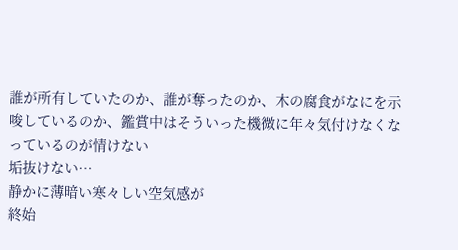誰が所有していたのか、誰が奪ったのか、木の腐食がなにを示唆しているのか、鑑賞中はそういった機微に年々気付けなくなっているのが情けない
垢抜けない…
静かに薄暗い寒々しい空気感が
終始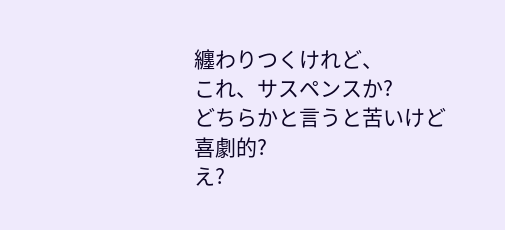纏わりつくけれど、
これ、サスペンスか?
どちらかと言うと苦いけど喜劇的?
え?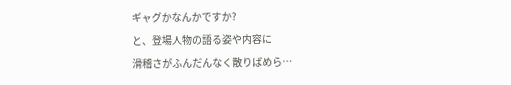ギャグかなんかですか?
と、登場人物の語る姿や内容に
滑稽さがふんだんなく散りばめら…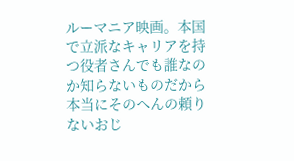ルーマニア映画。本国で立派なキャリアを持つ役者さんでも誰なのか知らないものだから本当にそのへんの頼りないおじ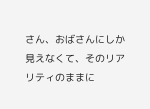さん、おばさんにしか見えなくて、そのリアリティのままに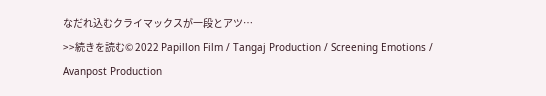なだれ込むクライマックスが一段とアツ…
>>続きを読む© 2022 Papillon Film / Tangaj Production / Screening Emotions / Avanpost Production